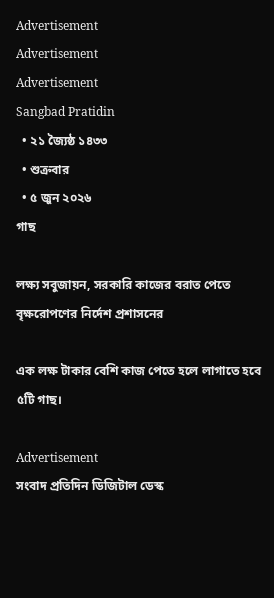Advertisement
Advertisement
Advertisement
Sangbad Pratidin
  • ২১ জ্যৈষ্ঠ ১৪৩৩
  • শুক্রবার
  • ৫ জুন ২০২৬
গাছ

লক্ষ্য সবুজায়ন, সরকারি কাজের বরাত পেতে বৃক্ষরোপণের নির্দেশ প্রশাসনের

এক লক্ষ টাকার বেশি কাজ পেতে হলে লাগাতে হবে ৫টি গাছ।

Advertisement
সংবাদ প্রতিদিন ডিজিটাল ডেস্ক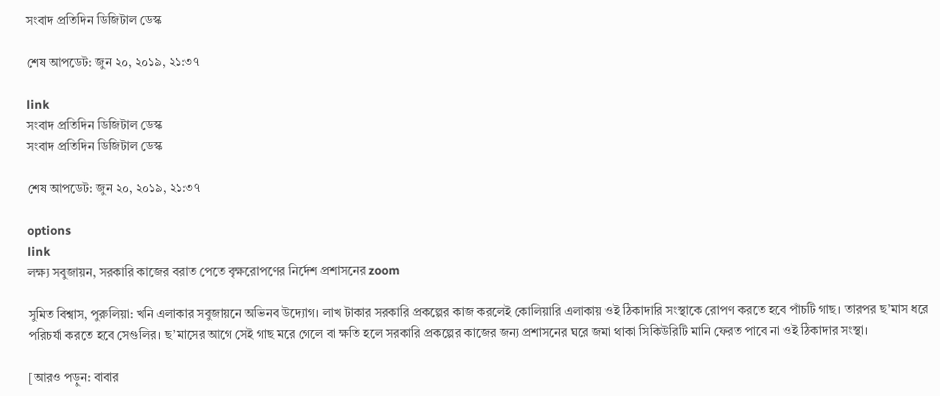সংবাদ প্রতিদিন ডিজিটাল ডেস্ক

শেষ আপডেট: জুন ২০, ২০১৯, ২১:৩৭

link
সংবাদ প্রতিদিন ডিজিটাল ডেস্ক
সংবাদ প্রতিদিন ডিজিটাল ডেস্ক

শেষ আপডেট: জুন ২০, ২০১৯, ২১:৩৭

options
link
লক্ষ্য সবুজায়ন, সরকারি কাজের বরাত পেতে বৃক্ষরোপণের নির্দেশ প্রশাসনের zoom

সুমিত বিশ্বাস, পুরুলিয়া: খনি এলাকার সবুজায়নে অভিনব উদ্যোগ। লাখ টাকার সরকারি প্রকল্পের কাজ করলেই কোলিয়ারি এলাকায় ওই ঠিকাদারি সংস্থাকে রোপণ করতে হবে পাঁচটি গাছ। তারপর ছ’মাস ধরে পরিচর্যা করতে হবে সেগুলির। ছ’মাসের আগে সেই গাছ মরে গেলে বা ক্ষতি হলে সরকারি প্রকল্পের কাজের জন্য প্রশাসনের ঘরে জমা থাকা সিকিউরিটি মানি ফেরত পাবে না ওই ঠিকাদার সংস্থা।

[আরও পড়ুন: বাবার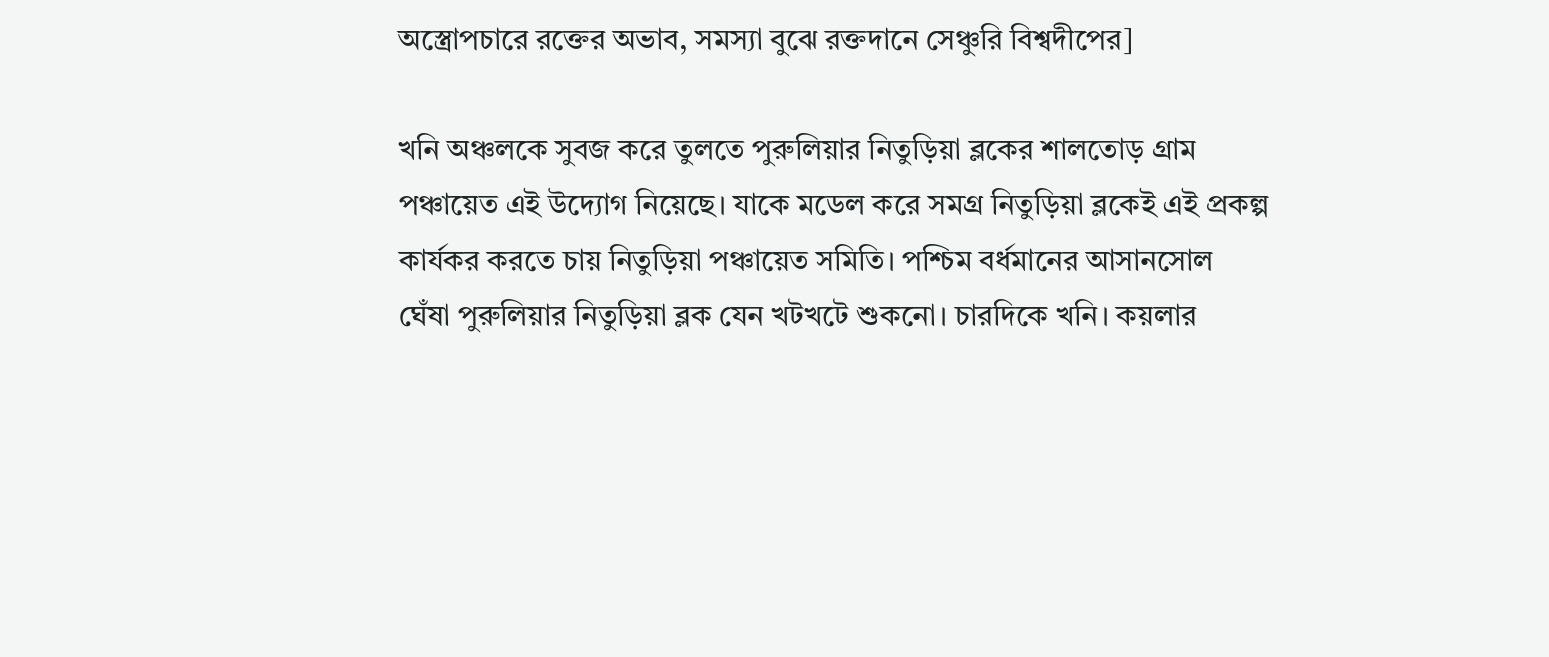অস্ত্রোপচারে রক্তের অভাব, সমস্যা বুঝে রক্তদানে সেঞ্চুরি বিশ্বদীপের]

খনি অঞ্চলকে সুবজ করে তুলতে পুরুলিয়ার নিতুড়িয়া ব্লকের শালতোড় গ্রাম পঞ্চায়েত এই উদ্যোগ নিয়েছে। যাকে মডেল করে সমগ্র নিতুড়িয়া ব্লকেই এই প্রকল্প কার্যকর করতে চায় নিতুড়িয়া পঞ্চায়েত সমিতি। পশ্চিম বর্ধমানের আসানসোল ঘেঁষা পুরুলিয়ার নিতুড়িয়া ব্লক যেন খটখটে শুকনো। চারদিকে খনি। কয়লার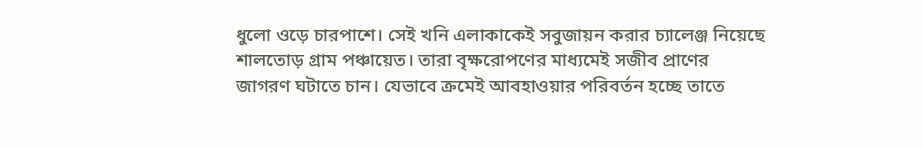ধুলো ওড়ে চারপাশে। সেই খনি এলাকাকেই সবুজায়ন করার চ্যালেঞ্জ নিয়েছে শালতোড় গ্রাম পঞ্চায়েত। তারা বৃক্ষরোপণের মাধ্যমেই সজীব প্রাণের জাগরণ ঘটাতে চান। যেভাবে ক্রমেই আবহাওয়ার পরিবর্তন হচ্ছে তাতে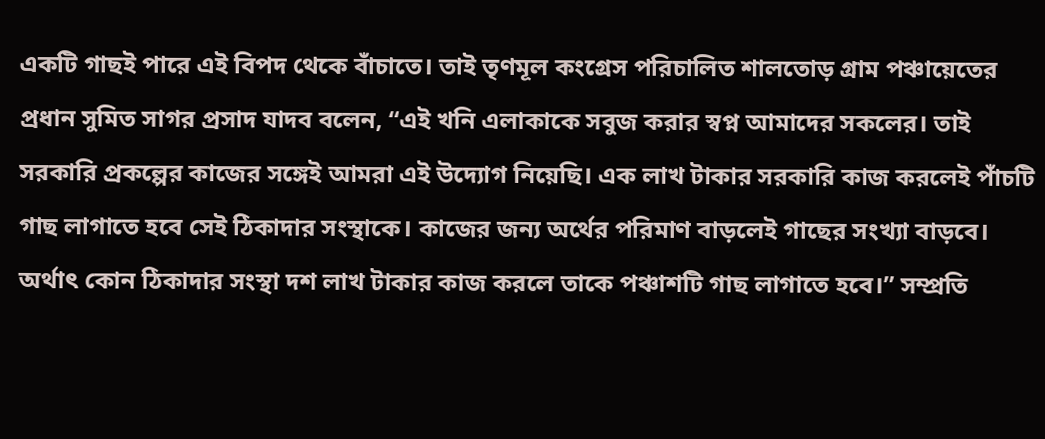একটি গাছই পারে এই বিপদ থেকে বাঁচাতে। তাই তৃণমূল কংগ্রেস পরিচালিত শালতোড় গ্রাম পঞ্চায়েতের প্রধান সুমিত সাগর প্রসাদ যাদব বলেন, “এই খনি এলাকাকে সবুজ করার স্বপ্ন আমাদের সকলের। তাই সরকারি প্রকল্পের কাজের সঙ্গেই আমরা এই উদ্যোগ নিয়েছি। এক লাখ টাকার সরকারি কাজ করলেই পাঁচটি গাছ লাগাতে হবে সেই ঠিকাদার সংস্থাকে। কাজের জন্য অর্থের পরিমাণ বাড়লেই গাছের সংখ্যা বাড়বে। অর্থাৎ কোন ঠিকাদার সংস্থা দশ লাখ টাকার কাজ করলে তাকে পঞ্চাশটি গাছ লাগাতে হবে।” সম্প্রতি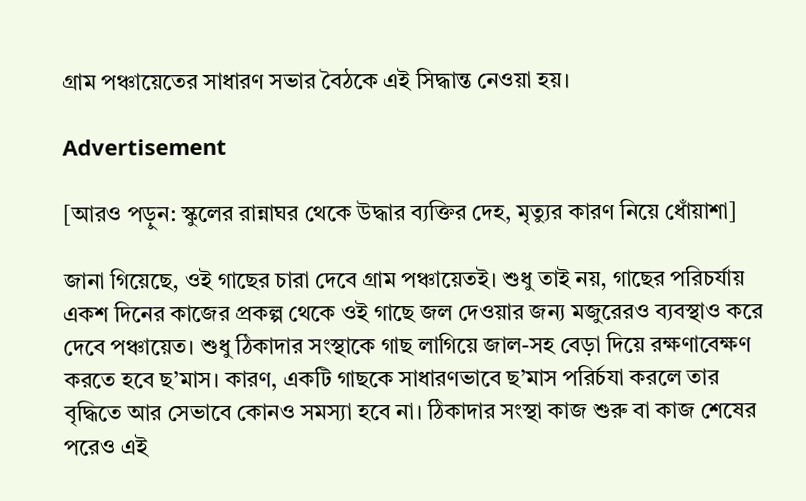গ্রাম পঞ্চায়েতের সাধারণ সভার বৈঠকে এই সিদ্ধান্ত নেওয়া হয়।

Advertisement

[আরও পড়ুন: স্কুলের রান্নাঘর থেকে উদ্ধার ব্যক্তির দেহ, মৃত্যুর কারণ নিয়ে ধোঁয়াশা]

জানা গিয়েছে, ওই গাছের চারা দেবে গ্রাম পঞ্চায়েতই। শুধু তাই নয়, গাছের পরিচর্যায় একশ দিনের কাজের প্রকল্প থেকে ওই গাছে জল দেওয়ার জন্য মজুরেরও ব্যবস্থাও করে দেবে পঞ্চায়েত। শুধু ঠিকাদার সংস্থাকে গাছ লাগিয়ে জাল-সহ বেড়া দিয়ে রক্ষণাবেক্ষণ করতে হবে ছ’মাস। কারণ, একটি গাছকে সাধারণভাবে ছ’মাস পরির্চযা করলে তার বৃদ্ধিতে আর সেভাবে কোনও সমস্যা হবে না। ঠিকাদার সংস্থা কাজ শুরু বা কাজ শেষের পরেও এই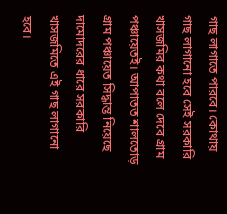গাছ লাগাতে পারবে। কোথায় গাছ লাগানো হবে সেই সরকারি খাসজমির কথা বলে দেবে গ্রাম পঞ্চায়েতই। আপাতত শালতোড় গ্রাম পঞ্চায়েত সিদ্ধান্ত নিয়েছে দামোদরের ধারে সরকারি খাসজমিতে এই গাছ লাগানো হবে।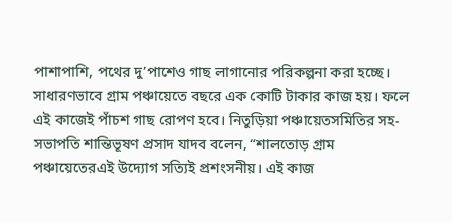পাশাপাশি, পথের দু’পাশেও গাছ লাগানোর পরিকল্পনা করা হচ্ছে। সাধারণভাবে গ্রাম পঞ্চায়েতে বছরে এক কোটি টাকার কাজ হয়। ফলে এই কাজেই পাঁচশ গাছ রোপণ হবে। নিতুড়িয়া পঞ্চায়েতসমিতির সহ-সভাপতি শান্তিভূষণ প্রসাদ যাদব বলেন, “শালতোড় গ্রাম পঞ্চায়েতেরএই উদ্যোগ সত্যিই প্রশংসনীয়। এই কাজ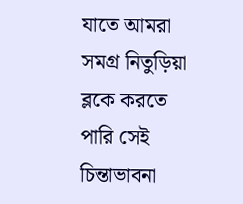যাতে আমরা সমগ্র নিতুড়িয়া ব্লকে করতে পারি সেই চিন্তাভাবনা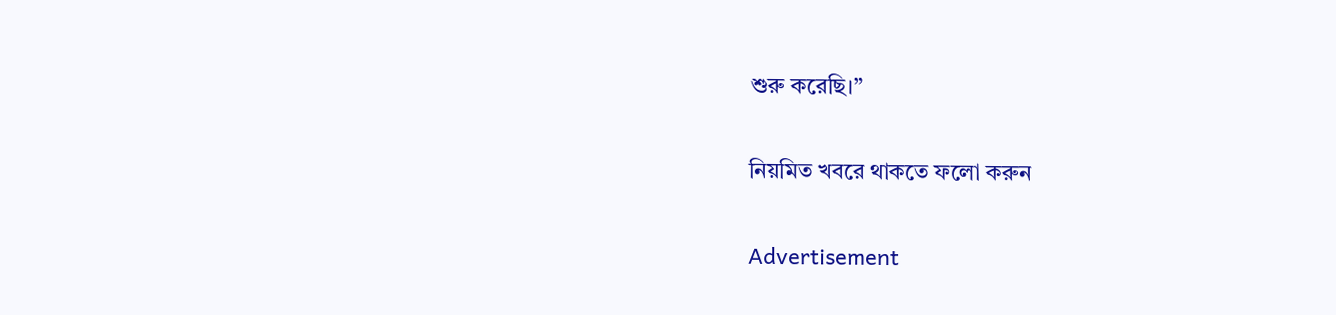শুরু করেছি।”

নিয়মিত খবরে থাকতে ফলো করুন

Advertisement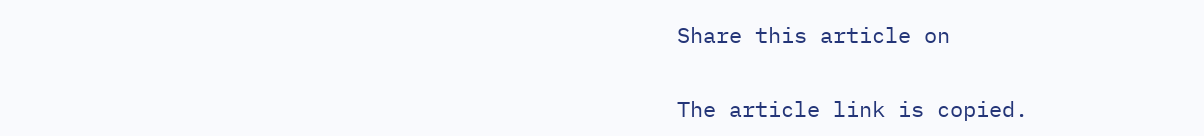Share this article on

The article link is copied.